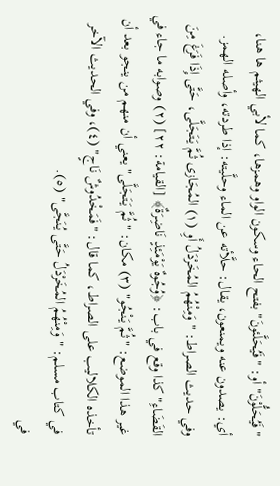"فَيُحَلُّوْنَ" أو: "فَيُحَلَّئونَ" بفتح الحاء وسكون الواو وهمزها، كما لأبي الهيثم ها هنا، أي: يصدون عنه ويمنعون، يقال: حلَّأته عن الماء وحلَّيته: إذا طردته، وأصله الهمز.
وفي حديث الصراط: "وَمِنْهُمُ المُخَرْدَلُ أَوِ (١) المُجَازى ثُمَّ يَتَجَلَّى، حَتَّى إِذَا فَرَغَ مِنَ القَضَاءِ" كذا وقع في باب: ﴿وُجُوهٌ يَوْمَئِذٍ نَاضِرَةٌ﴾ [القيامة: ٢٢] (٢) وصوابه ما جاء في غير هذا الموضع: "ثُمَّ يَنْجُو" (٣) مكان: "ثُمَّ يَتَجَلَّى" يعني أن منهم من ينجو بعد أن تأخذه الكلاليب على الصراط، كما قال: "فَمَخْدُوشٌ نَاجٍ" (٤)، وفي الحديث الآخر في كتاب مسلم: "وَمِنْهُمُ المُخَرْدَلُ حَتَّى يُنَجَّى" (٥).
في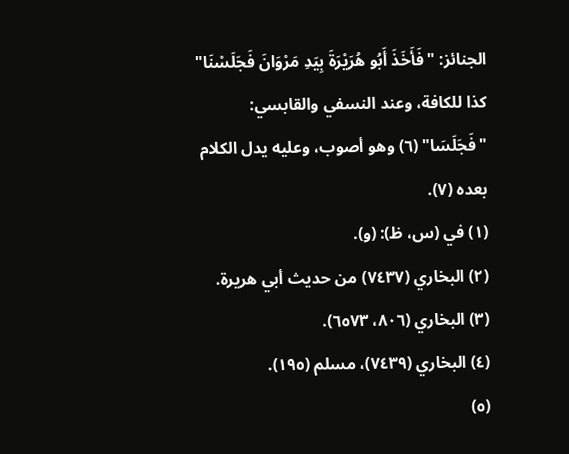الجنائز: "فَأَخَذَ أَبُو هُرَيْرَةَ بِيَدِ مَرْوَانَ فَجَلَسْنَا" كذا للكافة، وعند النسفي والقابسي: "فَجَلَسَا" (٦) وهو أصوب، وعليه يدل الكلام بعده (٧).
(١) في (س، ظ): (و).
(٢) البخاري (٧٤٣٧) من حديث أبي هريرة.
(٣) البخاري (٨٠٦، ٦٥٧٣).
(٤) البخاري (٧٤٣٩)، مسلم (١٩٥).
(٥)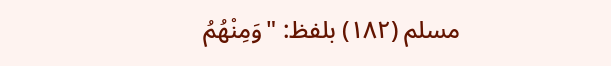مسلم (١٨٢) بلفظ: "وَمِنْهُمُ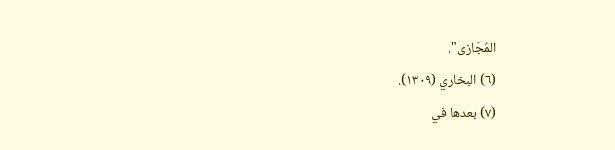المُجَازى".
(٦) البخاري (١٣٠٩).
(٧) بعدها في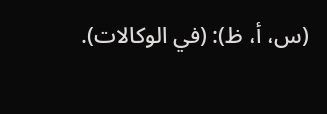(س، أ، ظ): (في الوكالات).